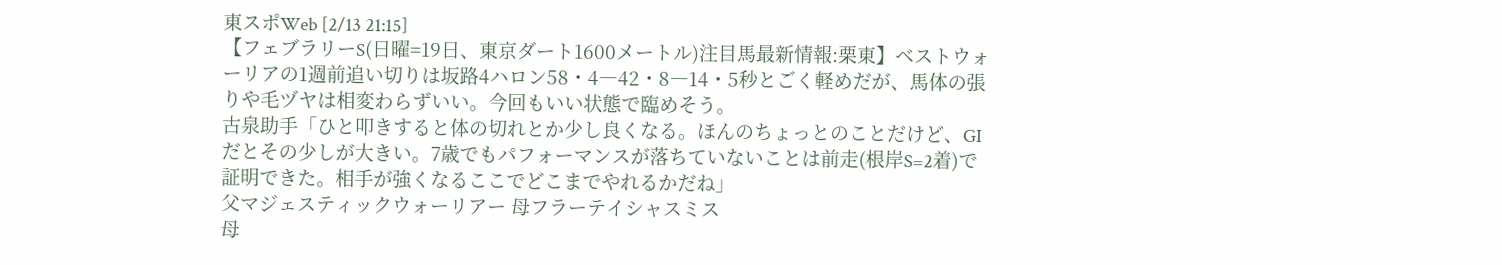東スポWeb [2/13 21:15]
【フェブラリーS(日曜=19日、東京ダート1600メートル)注目馬最新情報:栗東】ベストウォーリアの1週前追い切りは坂路4ハロン58・4―42・8―14・5秒とごく軽めだが、馬体の張りや毛ヅヤは相変わらずいい。今回もいい状態で臨めそう。
古泉助手「ひと叩きすると体の切れとか少し良くなる。ほんのちょっとのことだけど、GIだとその少しが大きい。7歳でもパフォーマンスが落ちていないことは前走(根岸S=2着)で証明できた。相手が強くなるここでどこまでやれるかだね」
父マジェスティックウォーリアー 母フラーテイシャスミス
母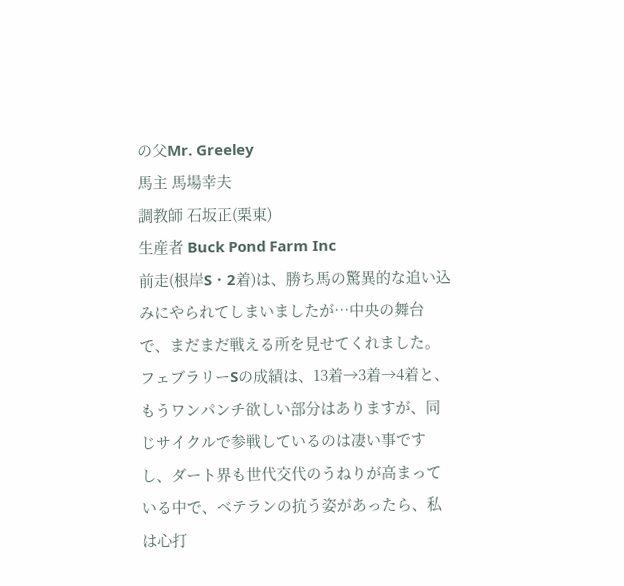の父Mr. Greeley
馬主 馬場幸夫
調教師 石坂正(栗東)
生産者 Buck Pond Farm Inc
前走(根岸S・2着)は、勝ち馬の驚異的な追い込みにやられてしまいましたが…中央の舞台で、まだまだ戦える所を見せてくれました。
フェブラリーSの成績は、13着→3着→4着と、もうワンパンチ欲しい部分はありますが、同じサイクルで参戦しているのは凄い事ですし、ダート界も世代交代のうねりが高まっている中で、ベテランの抗う姿があったら、私は心打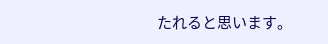たれると思います。